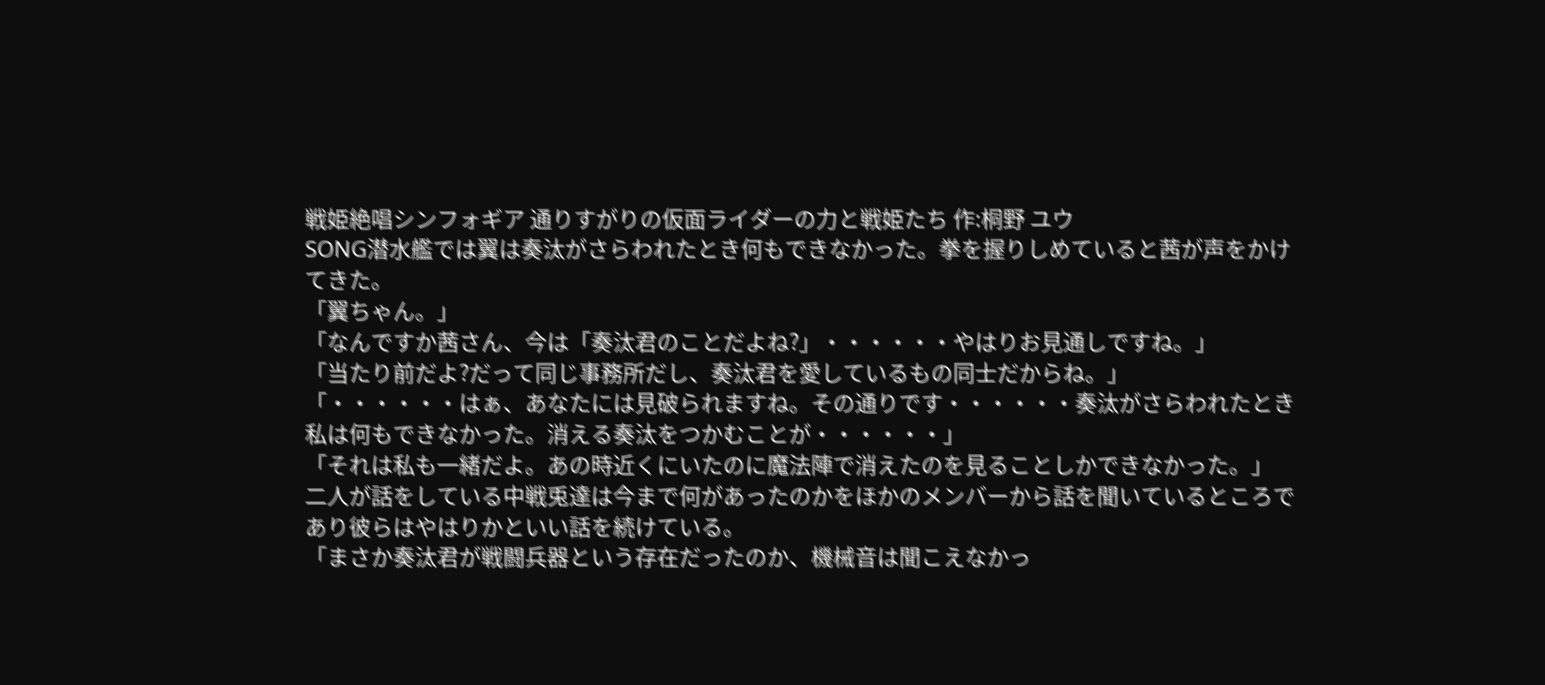戦姫絶唱シンフォギア 通りすがりの仮面ライダーの力と戦姫たち 作:桐野 ユウ
SONG潜水艦では翼は奏汰がさらわれたとき何もできなかった。拳を握りしめていると茜が声をかけてきた。
「翼ちゃん。」
「なんですか茜さん、今は「奏汰君のことだよね?」・・・・・・やはりお見通しですね。」
「当たり前だよ?だって同じ事務所だし、奏汰君を愛しているもの同士だからね。」
「・・・・・・はぁ、あなたには見破られますね。その通りです・・・・・・奏汰がさらわれたとき私は何もできなかった。消える奏汰をつかむことが・・・・・・」
「それは私も一緒だよ。あの時近くにいたのに魔法陣で消えたのを見ることしかできなかった。」
二人が話をしている中戦兎達は今まで何があったのかをほかのメンバーから話を聞いているところであり彼らはやはりかといい話を続けている。
「まさか奏汰君が戦闘兵器という存在だったのか、機械音は聞こえなかっ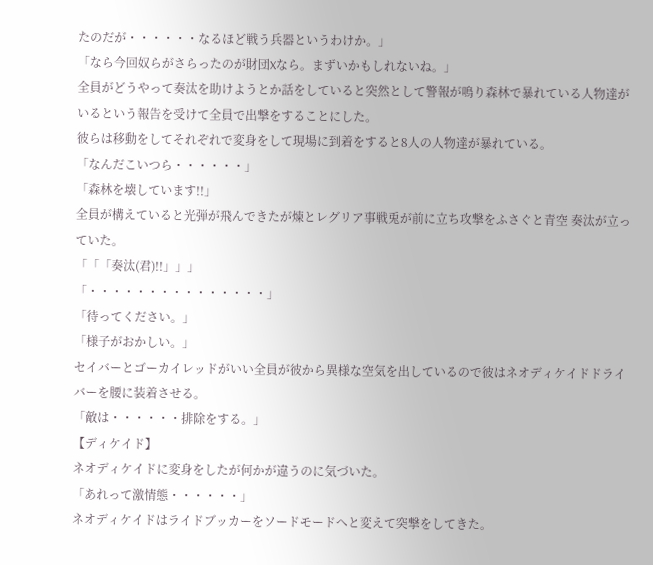たのだが・・・・・・なるほど戦う兵器というわけか。」
「なら今回奴らがさらったのが財団Xなら。まずいかもしれないね。」
全員がどうやって奏汰を助けようとか話をしていると突然として警報が鳴り森林で暴れている人物達がいるという報告を受けて全員で出撃をすることにした。
彼らは移動をしてそれぞれで変身をして現場に到着をすると8人の人物達が暴れている。
「なんだこいつら・・・・・・」
「森林を壊しています!!」
全員が構えていると光弾が飛んできたが煉とレグリア事戦兎が前に立ち攻撃をふさぐと青空 奏汰が立っていた。
「「「奏汰(君)!!」」」
「・・・・・・・・・・・・・・・」
「待ってください。」
「様子がおかしい。」
セイバーとゴーカイレッドがいい全員が彼から異様な空気を出しているので彼はネオディケイドドライバーを腰に装着させる。
「敵は・・・・・・排除をする。」
【ディケイド】
ネオディケイドに変身をしたが何かが違うのに気づいた。
「あれって激情態・・・・・・」
ネオディケイドはライドブッカーをソードモードへと変えて突撃をしてきた。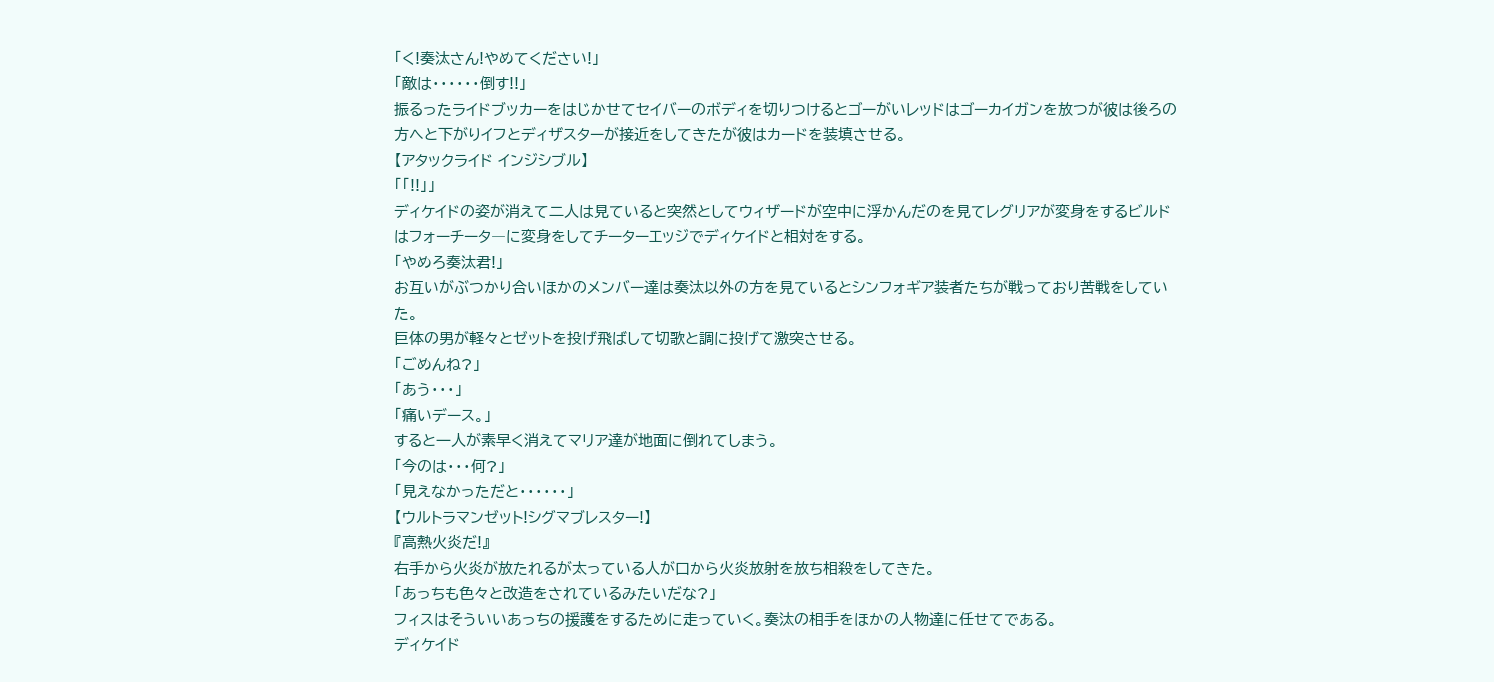「く!奏汰さん!やめてください!」
「敵は・・・・・・倒す!!」
振るったライドブッカーをはじかせてセイバーのボディを切りつけるとゴーがいレッドはゴーカイガンを放つが彼は後ろの方へと下がりイフとディザスターが接近をしてきたが彼はカードを装填させる。
【アタックライド インジシブル】
「「!!」」
ディケイドの姿が消えて二人は見ていると突然としてウィザードが空中に浮かんだのを見てレグリアが変身をするビルドはフォーチータ―に変身をしてチーターエッジでディケイドと相対をする。
「やめろ奏汰君!」
お互いがぶつかり合いほかのメンバー達は奏汰以外の方を見ているとシンフォギア装者たちが戦っており苦戦をしていた。
巨体の男が軽々とゼットを投げ飛ばして切歌と調に投げて激突させる。
「ごめんね?」
「あう・・・」
「痛いデース。」
すると一人が素早く消えてマリア達が地面に倒れてしまう。
「今のは・・・何?」
「見えなかっただと・・・・・・」
【ウルトラマンゼット!シグマブレスター!】
『高熱火炎だ!』
右手から火炎が放たれるが太っている人が口から火炎放射を放ち相殺をしてきた。
「あっちも色々と改造をされているみたいだな?」
フィスはそういいあっちの援護をするために走っていく。奏汰の相手をほかの人物達に任せてである。
ディケイド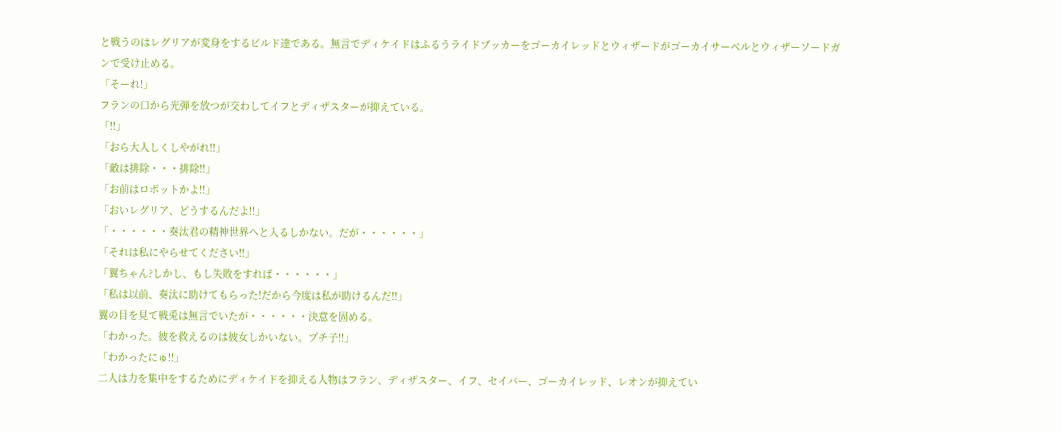と戦うのはレグリアが変身をするビルド達である。無言でディケイドはふるうライドブッカーをゴーカイレッドとウィザードがゴーカイサーベルとウィザーソードガンで受け止める。
「そーれ!」
フランの口から光弾を放つが交わしてイフとディザスターが抑えている。
「!!」
「おら大人しくしやがれ!!」
「敵は排除・・・排除!!」
「お前はロボットかよ!!」
「おいレグリア、どうするんだよ!!」
「・・・・・・奏汰君の精神世界へと入るしかない。だが・・・・・・」
「それは私にやらせてください!!」
「翼ちゃん?しかし、もし失敗をすれば・・・・・・」
「私は以前、奏汰に助けてもらった!だから今度は私が助けるんだ!!」
翼の目を見て戦兎は無言でいたが・・・・・・決意を固める。
「わかった。彼を救えるのは彼女しかいない。プチ子!!」
「わかったにゅ!!」
二人は力を集中をするためにディケイドを抑える人物はフラン、ディザスター、イフ、セイバー、ゴーカイレッド、レオンが抑えてい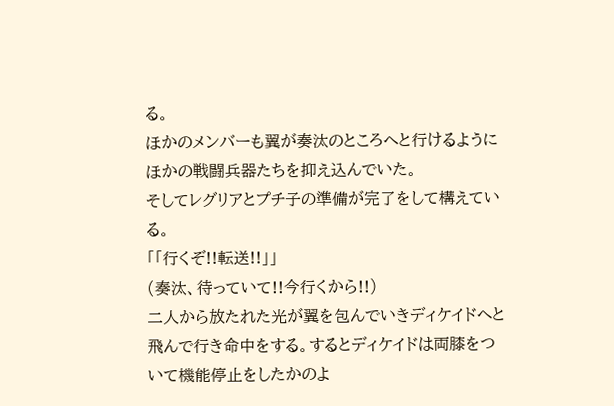る。
ほかのメンバーも翼が奏汰のところへと行けるようにほかの戦闘兵器たちを抑え込んでいた。
そしてレグリアとプチ子の準備が完了をして構えている。
「「行くぞ!!転送!!」」
(奏汰、待っていて!!今行くから!!)
二人から放たれた光が翼を包んでいきディケイドへと飛んで行き命中をする。するとディケイドは両膝をついて機能停止をしたかのよ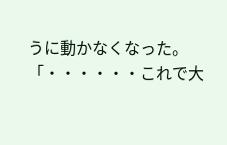うに動かなくなった。
「・・・・・・これで大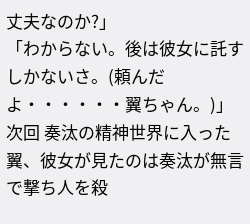丈夫なのか?」
「わからない。後は彼女に託すしかないさ。(頼んだよ・・・・・・翼ちゃん。)」
次回 奏汰の精神世界に入った翼、彼女が見たのは奏汰が無言で撃ち人を殺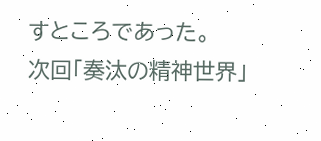すところであった。
次回「奏汰の精神世界」